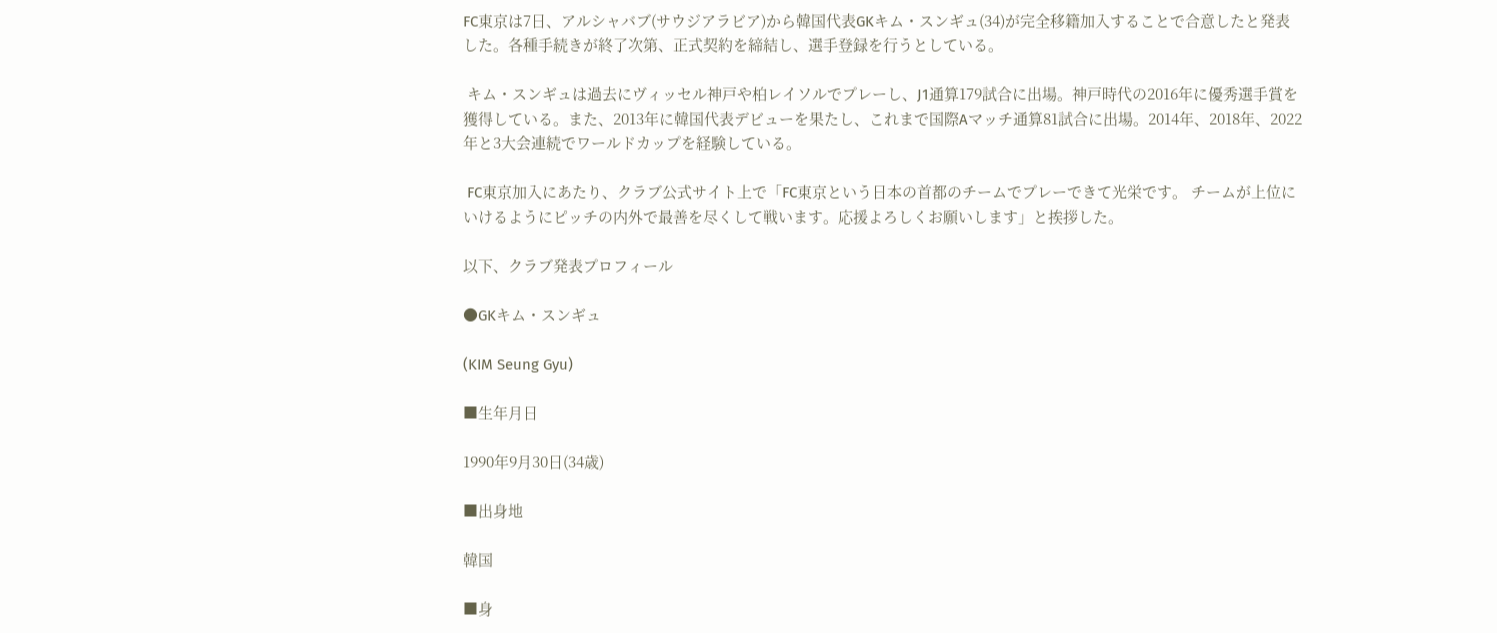FC東京は7日、アルシャバブ(サウジアラビア)から韓国代表GKキム・スンギュ(34)が完全移籍加入することで合意したと発表した。各種手続きが終了次第、正式契約を締結し、選手登録を行うとしている。

 キム・スンギュは過去にヴィッセル神戸や柏レイソルでプレーし、J1通算179試合に出場。神戸時代の2016年に優秀選手賞を獲得している。また、2013年に韓国代表デビューを果たし、これまで国際Aマッチ通算81試合に出場。2014年、2018年、2022年と3大会連続でワールドカップを経験している。

 FC東京加入にあたり、クラブ公式サイト上で「FC東京という日本の首都のチームでプレーできて光栄です。 チームが上位にいけるようにピッチの内外で最善を尽くして戦います。応援よろしくお願いします」と挨拶した。

以下、クラブ発表プロフィール

●GKキム・スンギュ

(KIM Seung Gyu)

■生年月日

1990年9月30日(34歳)

■出身地

韓国

■身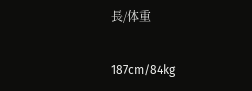長/体重

187cm/84kg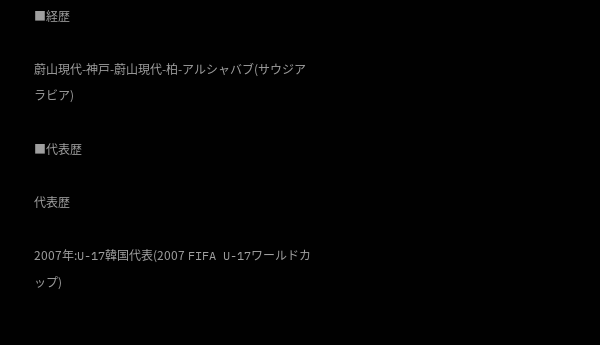■経歴

蔚山現代-神戸-蔚山現代-柏-アルシャバブ(サウジアラビア)

■代表歴

代表歴

2007年:U-17韓国代表(2007 FIFA U-17ワールドカップ)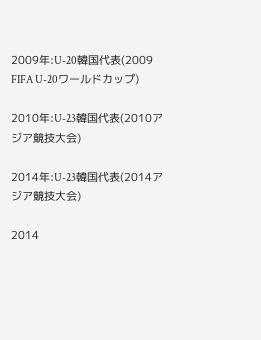2009年:U-20韓国代表(2009 FIFA U-20ワールドカップ)

2010年:U-23韓国代表(2010アジア競技大会)

2014年:U-23韓国代表(2014アジア競技大会)

2014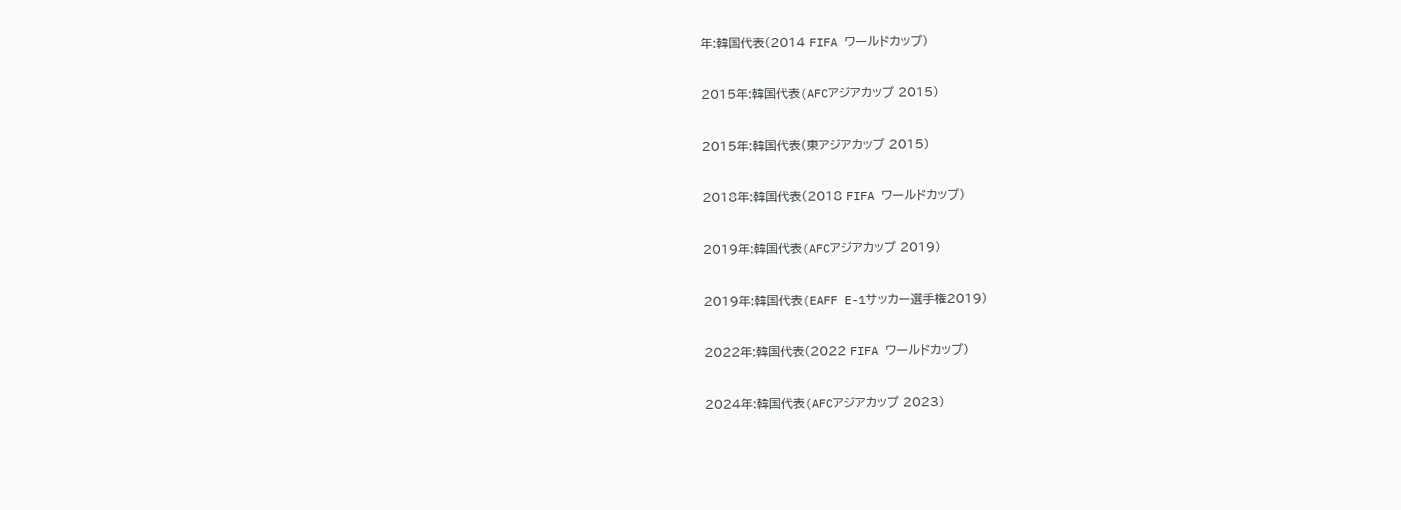年:韓国代表(2014 FIFA ワールドカップ)

2015年:韓国代表(AFCアジアカップ 2015)

2015年:韓国代表(東アジアカップ 2015)

2018年:韓国代表(2018 FIFA ワールドカップ)

2019年:韓国代表(AFCアジアカップ 2019)

2019年:韓国代表(EAFF E-1サッカー選手権2019)

2022年:韓国代表(2022 FIFA ワールドカップ)

2024年:韓国代表(AFCアジアカップ 2023)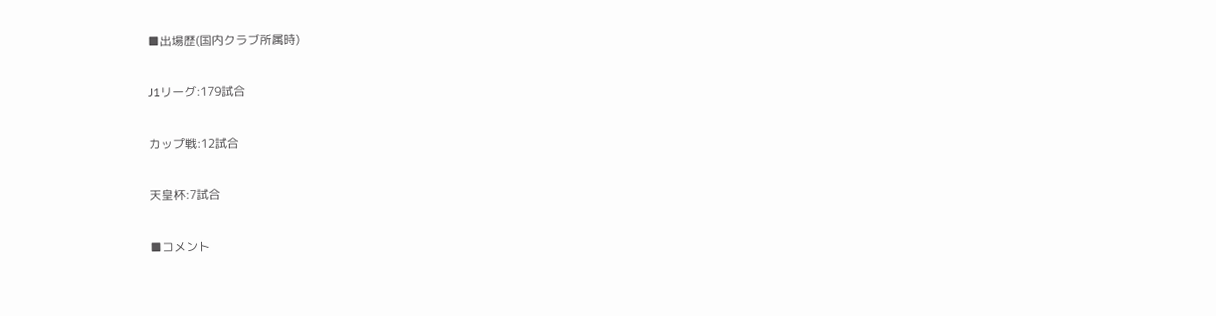■出場歴(国内クラブ所属時)

J1リーグ:179試合

カップ戦:12試合

天皇杯:7試合

■コメント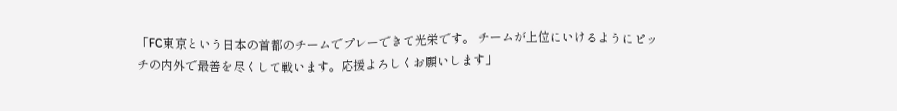「FC東京という日本の首都のチームでプレーできて光栄です。 チームが上位にいけるようにピッチの内外で最善を尽くして戦います。応援よろしくお願いします」